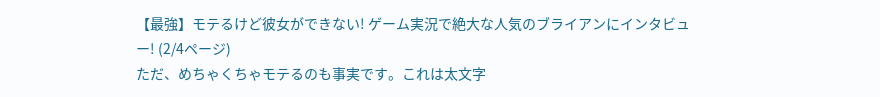【最強】モテるけど彼女ができない! ゲーム実況で絶大な人気のブライアンにインタビュー! (2/4ページ)
ただ、めちゃくちゃモテるのも事実です。これは太文字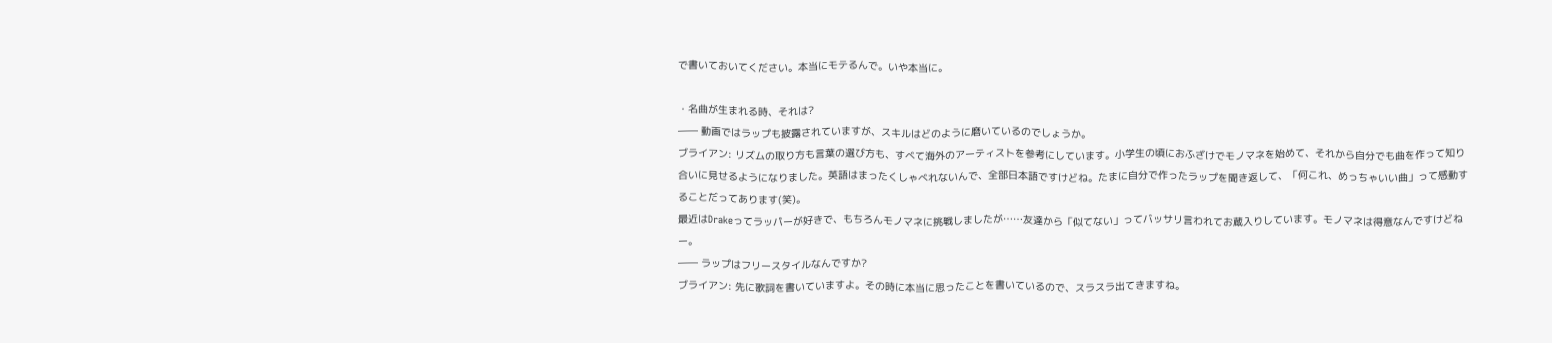で書いておいてください。本当にモテるんで。いや本当に。

・名曲が生まれる時、それは?
―― 動画ではラップも披露されていますが、スキルはどのように磨いているのでしょうか。
ブライアン: リズムの取り方も言葉の選び方も、すべて海外のアーティストを参考にしています。小学生の頃におふざけでモノマネを始めて、それから自分でも曲を作って知り合いに見せるようになりました。英語はまったくしゃべれないんで、全部日本語ですけどね。たまに自分で作ったラップを聞き返して、「何これ、めっちゃいい曲」って感動することだってあります(笑)。
最近はDrakeってラッパーが好きで、もちろんモノマネに挑戦しましたが……友達から「似てない」ってバッサリ言われてお蔵入りしています。モノマネは得意なんですけどねー。
―― ラップはフリースタイルなんですか?
ブライアン: 先に歌詞を書いていますよ。その時に本当に思ったことを書いているので、スラスラ出てきますね。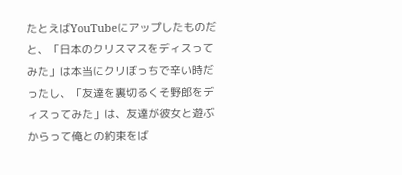たとえばYouTubeにアップしたものだと、「日本のクリスマスをディスってみた」は本当にクリぼっちで辛い時だったし、「友達を裏切るくそ野郎をディスってみた」は、友達が彼女と遊ぶからって俺との約束をば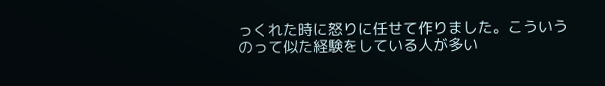っくれた時に怒りに任せて作りました。こういうのって似た経験をしている人が多い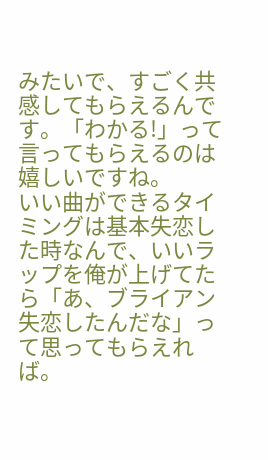みたいで、すごく共感してもらえるんです。「わかる!」って言ってもらえるのは嬉しいですね。
いい曲ができるタイミングは基本失恋した時なんで、いいラップを俺が上げてたら「あ、ブライアン失恋したんだな」って思ってもらえれば。